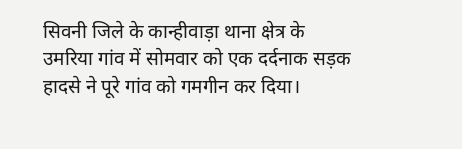सिवनी जिले के कान्हीवाड़ा थाना क्षेत्र के उमरिया गांव में सोमवार को एक दर्दनाक सड़क हादसे ने पूरे गांव को गमगीन कर दिया।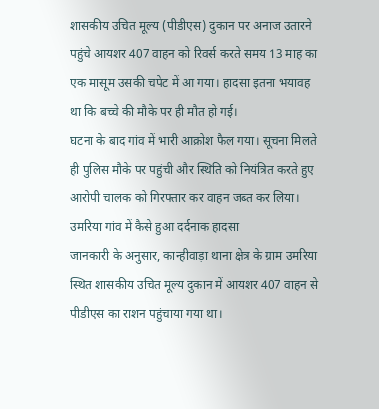शासकीय उचित मूल्य (पीडीएस) दुकान पर अनाज उतारने पहुंचे आयशर 407 वाहन को रिवर्स करते समय 13 माह का एक मासूम उसकी चपेट में आ गया। हादसा इतना भयावह था कि बच्चे की मौके पर ही मौत हो गई।
घटना के बाद गांव में भारी आक्रोश फैल गया। सूचना मिलते ही पुलिस मौके पर पहुंची और स्थिति को नियंत्रित करते हुए आरोपी चालक को गिरफ्तार कर वाहन जब्त कर लिया।
उमरिया गांव में कैसे हुआ दर्दनाक हादसा
जानकारी के अनुसार, कान्हीवाड़ा थाना क्षेत्र के ग्राम उमरिया स्थित शासकीय उचित मूल्य दुकान में आयशर 407 वाहन से पीडीएस का राशन पहुंचाया गया था।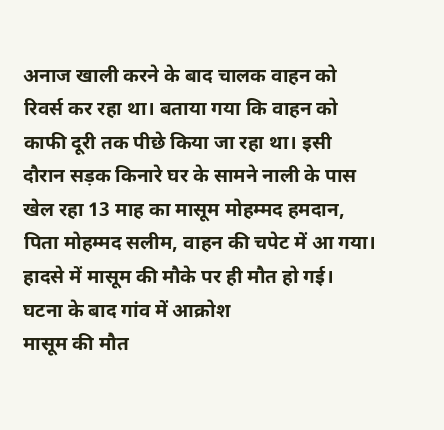अनाज खाली करने के बाद चालक वाहन को रिवर्स कर रहा था। बताया गया कि वाहन को काफी दूरी तक पीछे किया जा रहा था। इसी दौरान सड़क किनारे घर के सामने नाली के पास खेल रहा 13 माह का मासूम मोहम्मद हमदान, पिता मोहम्मद सलीम, वाहन की चपेट में आ गया।
हादसे में मासूम की मौके पर ही मौत हो गई।
घटना के बाद गांव में आक्रोश
मासूम की मौत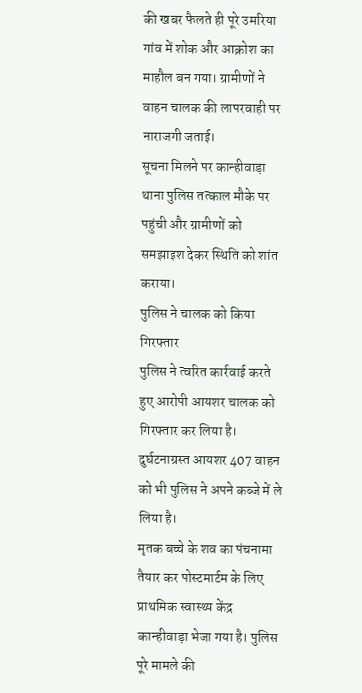की खबर फैलते ही पूरे उमरिया गांव में शोक और आक्रोश का माहौल बन गया। ग्रामीणों ने वाहन चालक की लापरवाही पर नाराजगी जताई।
सूचना मिलने पर कान्हीवाड़ा थाना पुलिस तत्काल मौके पर पहुंची और ग्रामीणों को समझाइश देकर स्थिति को शांत कराया।
पुलिस ने चालक को किया गिरफ्तार
पुलिस ने त्वरित कार्रवाई करते हुए आरोपी आयशर चालक को गिरफ्तार कर लिया है। दुर्घटनाग्रस्त आयशर 407 वाहन को भी पुलिस ने अपने कब्जे में ले लिया है।
मृतक बच्चे के शव का पंचनामा तैयार कर पोस्टमार्टम के लिए प्राथमिक स्वास्थ्य केंद्र कान्हीवाड़ा भेजा गया है। पुलिस पूरे मामले की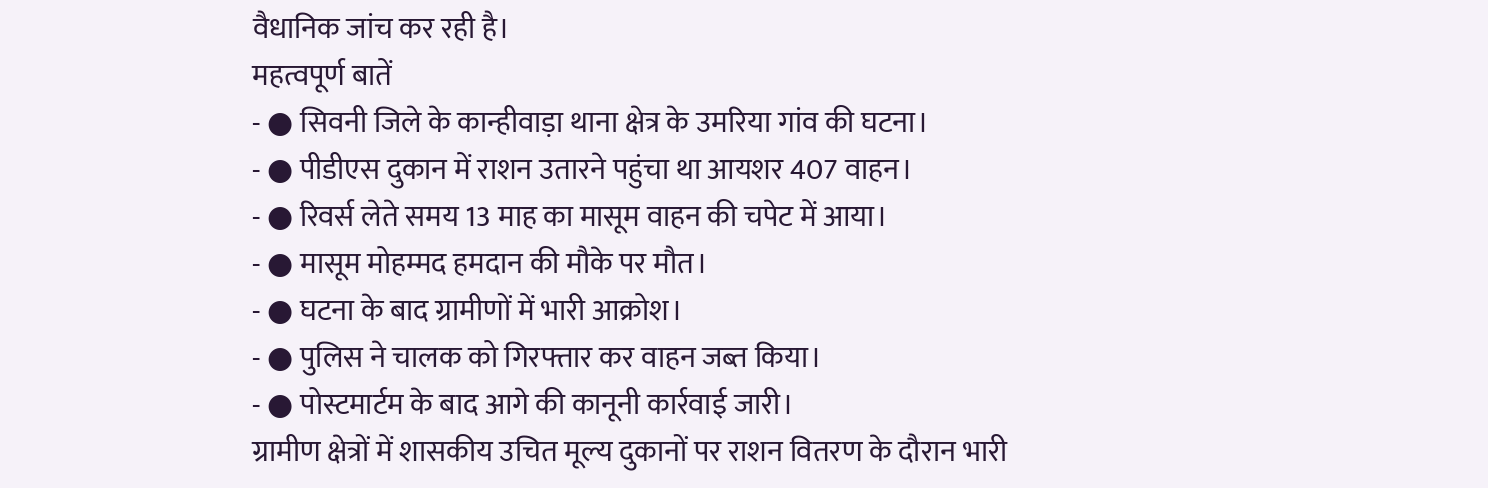वैधानिक जांच कर रही है।
महत्वपूर्ण बातें
- ● सिवनी जिले के कान्हीवाड़ा थाना क्षेत्र के उमरिया गांव की घटना।
- ● पीडीएस दुकान में राशन उतारने पहुंचा था आयशर 407 वाहन।
- ● रिवर्स लेते समय 13 माह का मासूम वाहन की चपेट में आया।
- ● मासूम मोहम्मद हमदान की मौके पर मौत।
- ● घटना के बाद ग्रामीणों में भारी आक्रोश।
- ● पुलिस ने चालक को गिरफ्तार कर वाहन जब्त किया।
- ● पोस्टमार्टम के बाद आगे की कानूनी कार्रवाई जारी।
ग्रामीण क्षेत्रों में शासकीय उचित मूल्य दुकानों पर राशन वितरण के दौरान भारी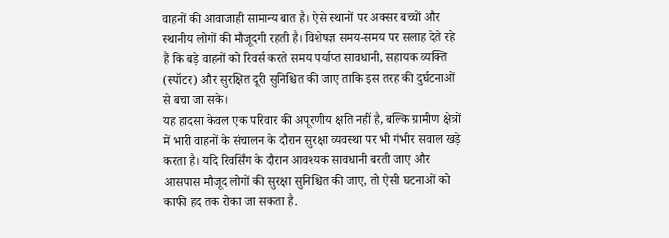वाहनों की आवाजाही सामान्य बात है। ऐसे स्थानों पर अक्सर बच्चों और स्थानीय लोगों की मौजूदगी रहती है। विशेषज्ञ समय-समय पर सलाह देते रहे हैं कि बड़े वाहनों को रिवर्स करते समय पर्याप्त सावधानी, सहायक व्यक्ति (स्पॉटर) और सुरक्षित दूरी सुनिश्चित की जाए ताकि इस तरह की दुर्घटनाओं से बचा जा सके।
यह हादसा केवल एक परिवार की अपूरणीय क्षति नहीं है, बल्कि ग्रामीण क्षेत्रों में भारी वाहनों के संचालन के दौरान सुरक्षा व्यवस्था पर भी गंभीर सवाल खड़े करता है। यदि रिवर्सिंग के दौरान आवश्यक सावधानी बरती जाए और आसपास मौजूद लोगों की सुरक्षा सुनिश्चित की जाए, तो ऐसी घटनाओं को काफी हद तक रोका जा सकता है.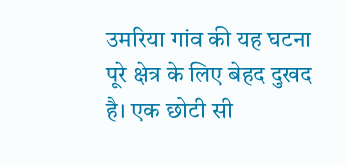उमरिया गांव की यह घटना पूरे क्षेत्र के लिए बेहद दुखद है। एक छोटी सी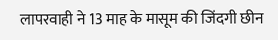लापरवाही ने 13 माह के मासूम की जिंदगी छीन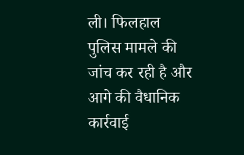ली। फिलहाल पुलिस मामले की जांच कर रही है और आगे की वैधानिक कार्रवाई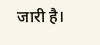जारी है।